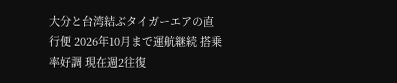大分と台湾結ぶタイガーエアの直行便 2026年10月まで運航継続 搭乗率好調 現在週2往復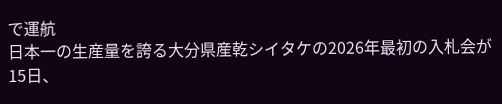で運航
日本一の生産量を誇る大分県産乾シイタケの2026年最初の入札会が15日、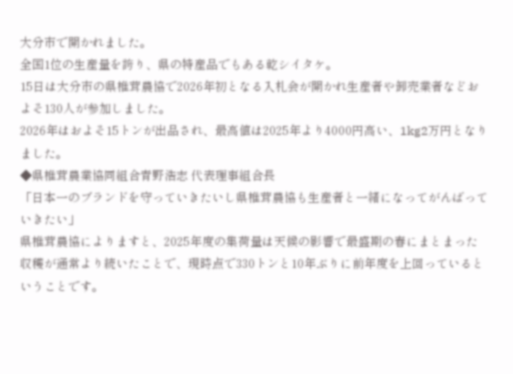大分市で開かれました。
全国1位の生産量を誇り、県の特産品でもある乾シイタケ。
15日は大分市の県椎茸農協で2026年初となる入札会が開かれ生産者や卸売業者などおよそ130人が参加しました。
2026年はおよそ15トンが出品され、最高値は2025年より4000円高い、1kg2万円となりました。
◆県椎茸農業協同組合青野浩志 代表理事組合長
「日本一のブランドを守っていきたいし県椎茸農協も生産者と一緒になってがんばっていきたい」
県椎茸農協によりますと、2025年度の集荷量は天候の影響で最盛期の春にまとまった収穫が通常より続いたことで、現時点で330トンと10年ぶりに前年度を上回っているということです。